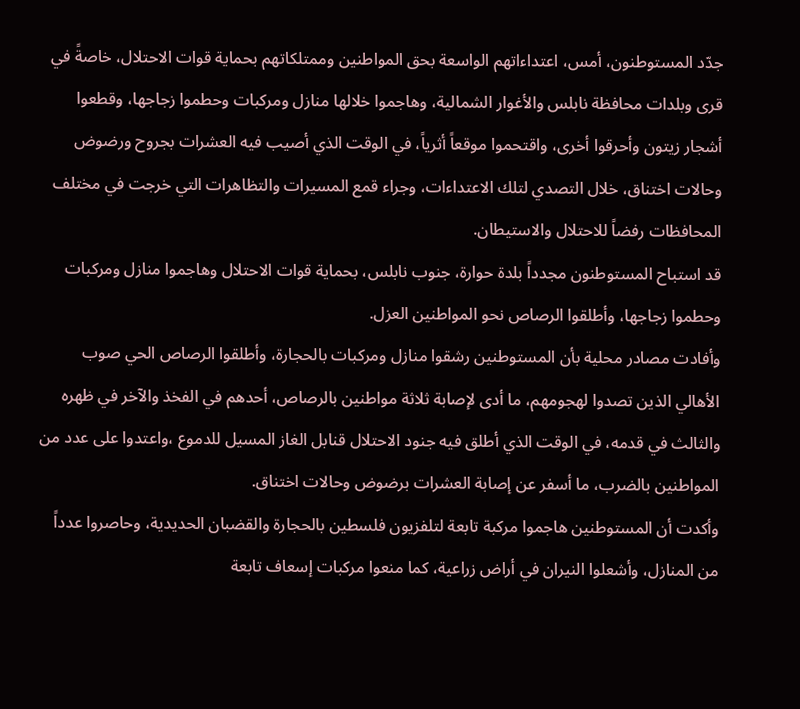جدّد المستوطنون، أمس، اعتداءاتهم الواسعة بحق المواطنين وممتلكاتهم بحماية قوات الاحتلال، خاصةً في قرى وبلدات محافظة نابلس والأغوار الشمالية، وهاجموا خلالها منازل ومركبات وحطموا زجاجها، وقطعوا أشجار زيتون وأحرقوا أخرى، واقتحموا موقعاً أثرياً، في الوقت الذي أصيب فيه العشرات بجروح ورضوض وحالات اختناق، خلال التصدي لتلك الاعتداءات، وجراء قمع المسيرات والتظاهرات التي خرجت في مختلف المحافظات رفضاً للاحتلال والاستيطان.
قد استباح المستوطنون مجدداً بلدة حوارة، جنوب نابلس، بحماية قوات الاحتلال وهاجموا منازل ومركبات وحطموا زجاجها، وأطلقوا الرصاص نحو المواطنين العزل.
وأفادت مصادر محلية بأن المستوطنين رشقوا منازل ومركبات بالحجارة، وأطلقوا الرصاص الحي صوب الأهالي الذين تصدوا لهجومهم، ما أدى لإصابة ثلاثة مواطنين بالرصاص، أحدهم في الفخذ والآخر في ظهره والثالث في قدمه، في الوقت الذي أطلق فيه جنود الاحتلال قنابل الغاز المسيل للدموع ،واعتدوا على عدد من المواطنين بالضرب، ما أسفر عن إصابة العشرات برضوض وحالات اختناق.
وأكدت أن المستوطنين هاجموا مركبة تابعة لتلفزيون فلسطين بالحجارة والقضبان الحديدية، وحاصروا عدداً من المنازل، وأشعلوا النيران في أراض زراعية، كما منعوا مركبات إسعاف تابعة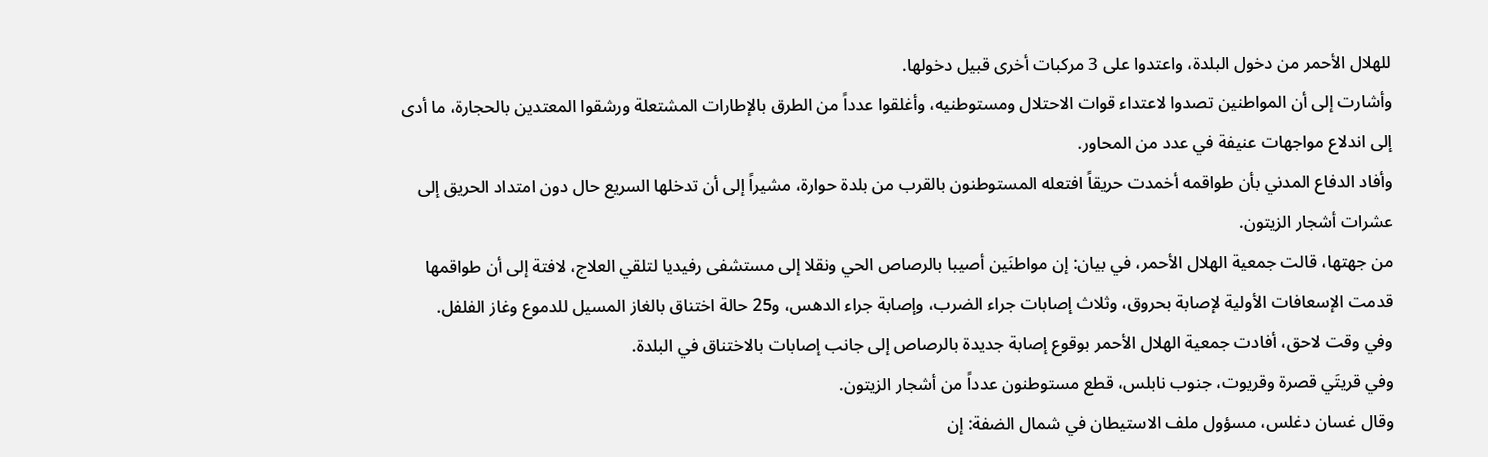للهلال الأحمر من دخول البلدة، واعتدوا على 3 مركبات أخرى قبيل دخولها.
وأشارت إلى أن المواطنين تصدوا لاعتداء قوات الاحتلال ومستوطنيه، وأغلقوا عدداً من الطرق بالإطارات المشتعلة ورشقوا المعتدين بالحجارة، ما أدى إلى اندلاع مواجهات عنيفة في عدد من المحاور.
وأفاد الدفاع المدني بأن طواقمه أخمدت حريقاً افتعله المستوطنون بالقرب من بلدة حوارة، مشيراً إلى أن تدخلها السريع حال دون امتداد الحريق إلى عشرات أشجار الزيتون.
من جهتها، قالت جمعية الهلال الأحمر، في بيان: إن مواطنَين أصيبا بالرصاص الحي ونقلا إلى مستشفى رفيديا لتلقي العلاج، لافتة إلى أن طواقمها قدمت الإسعافات الأولية لإصابة بحروق، وثلاث إصابات جراء الضرب، وإصابة جراء الدهس، و25 حالة اختناق بالغاز المسيل للدموع وغاز الفلفل.
وفي وقت لاحق، أفادت جمعية الهلال الأحمر بوقوع إصابة جديدة بالرصاص إلى جانب إصابات بالاختناق في البلدة.
وفي قريتَي قصرة وقريوت، جنوب نابلس، قطع مستوطنون عدداً من أشجار الزيتون.
وقال غسان دغلس، مسؤول ملف الاستيطان في شمال الضفة: إن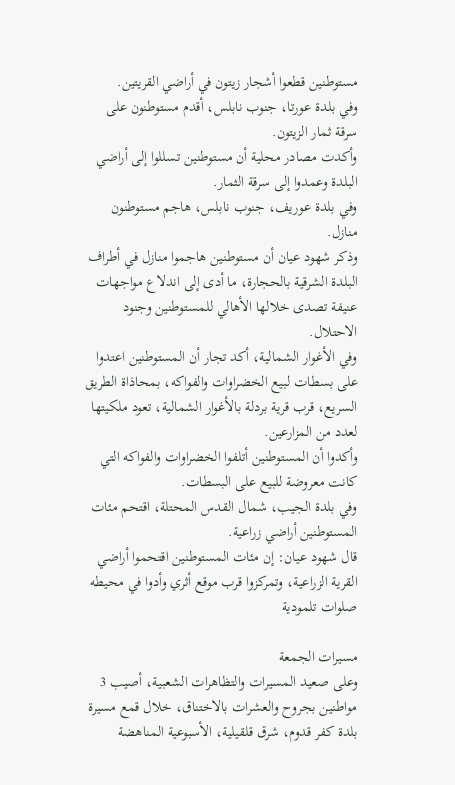مستوطنين قطعوا أشجار زيتون في أراضي القريتين.
وفي بلدة عورتا، جنوب نابلس، أقدم مستوطنون على سرقة ثمار الزيتون.
وأكدت مصادر محلية أن مستوطنين تسللوا إلى أراضي البلدة وعمدوا إلى سرقة الثمار.
وفي بلدة عوريف، جنوب نابلس، هاجم مستوطنون منازل.
وذكر شهود عيان أن مستوطنين هاجموا منازل في أطراف البلدة الشرقية بالحجارة، ما أدى إلى اندلاع مواجهات عنيفة تصدى خلالها الأهالي للمستوطنين وجنود الاحتلال.
وفي الأغوار الشمالية، أكد تجار أن المستوطنين اعتدوا على بسطات لبيع الخضراوات والفواكه، بمحاذاة الطريق السريع، قرب قرية بردلة بالأغوار الشمالية، تعود ملكيتها لعدد من المزارعين.
وأكدوا أن المستوطنين أتلفوا الخضراوات والفواكه التي كانت معروضة للبيع على البسطات.
وفي بلدة الجيب، شمال القدس المحتلة، اقتحم مئات المستوطنين أراضي زراعية.
قال شهود عيان: إن مئات المستوطنين اقتحموا أراضي القرية الزراعية، وتمركزوا قرب موقع أثري وأدوا في محيطه صلوات تلمودية

مسيرات الجمعة
وعلى صعيد المسيرات والتظاهرات الشعبية، أصيب 3 مواطنين بجروح والعشرات بالاختناق، خلال قمع مسيرة بلدة كفر قدوم، شرق قلقيلية، الأسبوعية المناهضة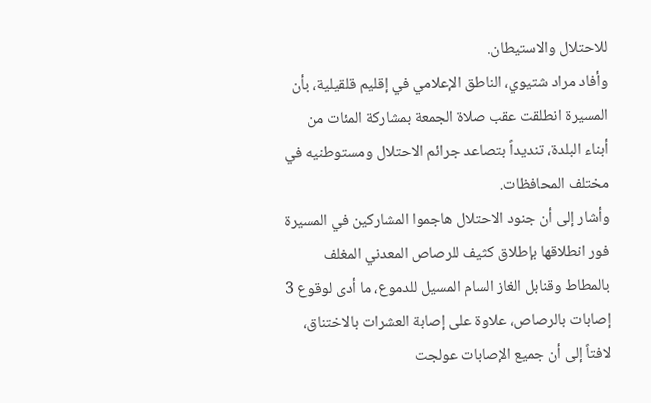للاحتلال والاستيطان.
وأفاد مراد شتيوي، الناطق الإعلامي في إقليم قلقيلية، بأن المسيرة انطلقت عقب صلاة الجمعة بمشاركة المئات من أبناء البلدة، تنديداً بتصاعد جرائم الاحتلال ومستوطنيه في مختلف المحافظات.
وأشار إلى أن جنود الاحتلال هاجموا المشاركين في المسيرة فور انطلاقها بإطلاق كثيف للرصاص المعدني المغلف بالمطاط وقنابل الغاز السام المسيل للدموع، ما أدى لوقوع 3 إصابات بالرصاص، علاوة على إصابة العشرات بالاختناق، لافتاً إلى أن جميع الإصابات عولجت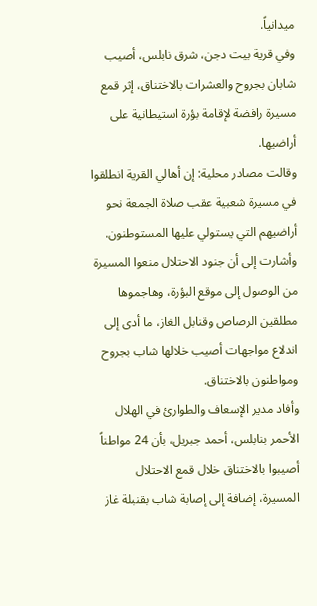ميدانياً.
وفي قرية بيت دجن، شرق نابلس، أصيب شابان بجروح والعشرات بالاختناق، إثر قمع مسيرة رافضة لإقامة بؤرة استيطانية على أراضيها.
وقالت مصادر محلية: إن أهالي القرية انطلقوا في مسيرة شعبية عقب صلاة الجمعة نحو أراضيهم التي يستولي عليها المستوطنون.
وأشارت إلى أن جنود الاحتلال منعوا المسيرة من الوصول إلى موقع البؤرة، وهاجموها مطلقين الرصاص وقنابل الغاز، ما أدى إلى اندلاع مواجهات أصيب خلالها شاب بجروح ومواطنون بالاختناق.
وأفاد مدير الإسعاف والطوارئ في الهلال الأحمر بنابلس، أحمد جبريل، بأن 24 مواطناً أصيبوا بالاختناق خلال قمع الاحتلال المسيرة، إضافة إلى إصابة شاب بقنبلة غاز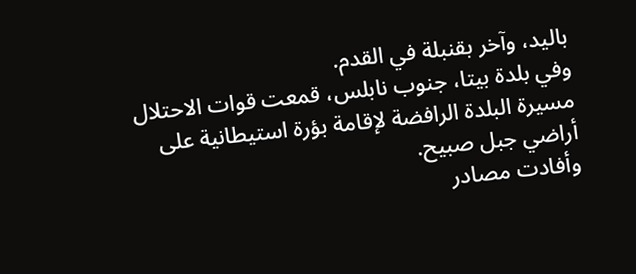باليد، وآخر بقنبلة في القدم.
وفي بلدة بيتا، جنوب نابلس، قمعت قوات الاحتلال مسيرة البلدة الرافضة لإقامة بؤرة استيطانية على أراضي جبل صبيح.
وأفادت مصادر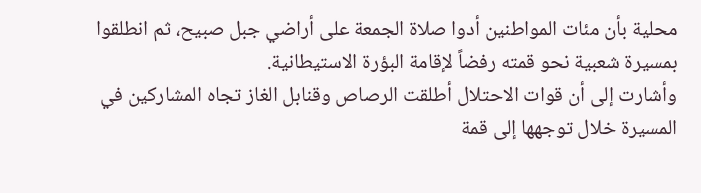محلية بأن مئات المواطنين أدوا صلاة الجمعة على أراضي جبل صبيح، ثم انطلقوا بمسيرة شعبية نحو قمته رفضاً لإقامة البؤرة الاستيطانية.
وأشارت إلى أن قوات الاحتلال أطلقت الرصاص وقنابل الغاز تجاه المشاركين في المسيرة خلال توجهها إلى قمة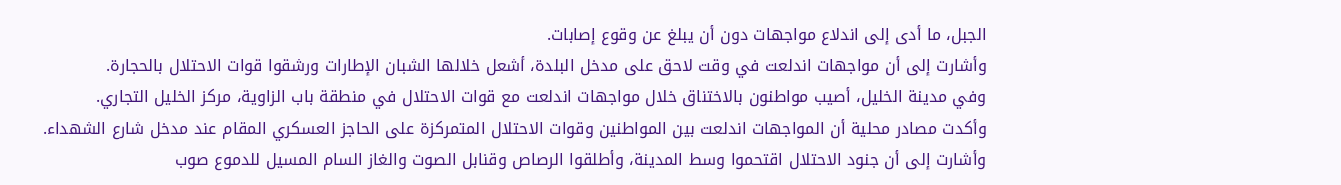الجبل، ما أدى إلى اندلاع مواجهات دون أن يبلغ عن وقوع إصابات.
وأشارت إلى أن مواجهات اندلعت في وقت لاحق على مدخل البلدة، أشعل خلالها الشبان الإطارات ورشقوا قوات الاحتلال بالحجارة.
وفي مدينة الخليل، أصيب مواطنون بالاختناق خلال مواجهات اندلعت مع قوات الاحتلال في منطقة باب الزاوية، مركز الخليل التجاري.
وأكدت مصادر محلية أن المواجهات اندلعت بين المواطنين وقوات الاحتلال المتمركزة على الحاجز العسكري المقام عند مدخل شارع الشهداء.
وأشارت إلى أن جنود الاحتلال اقتحموا وسط المدينة، وأطلقوا الرصاص وقنابل الصوت والغاز السام المسيل للدموع صوب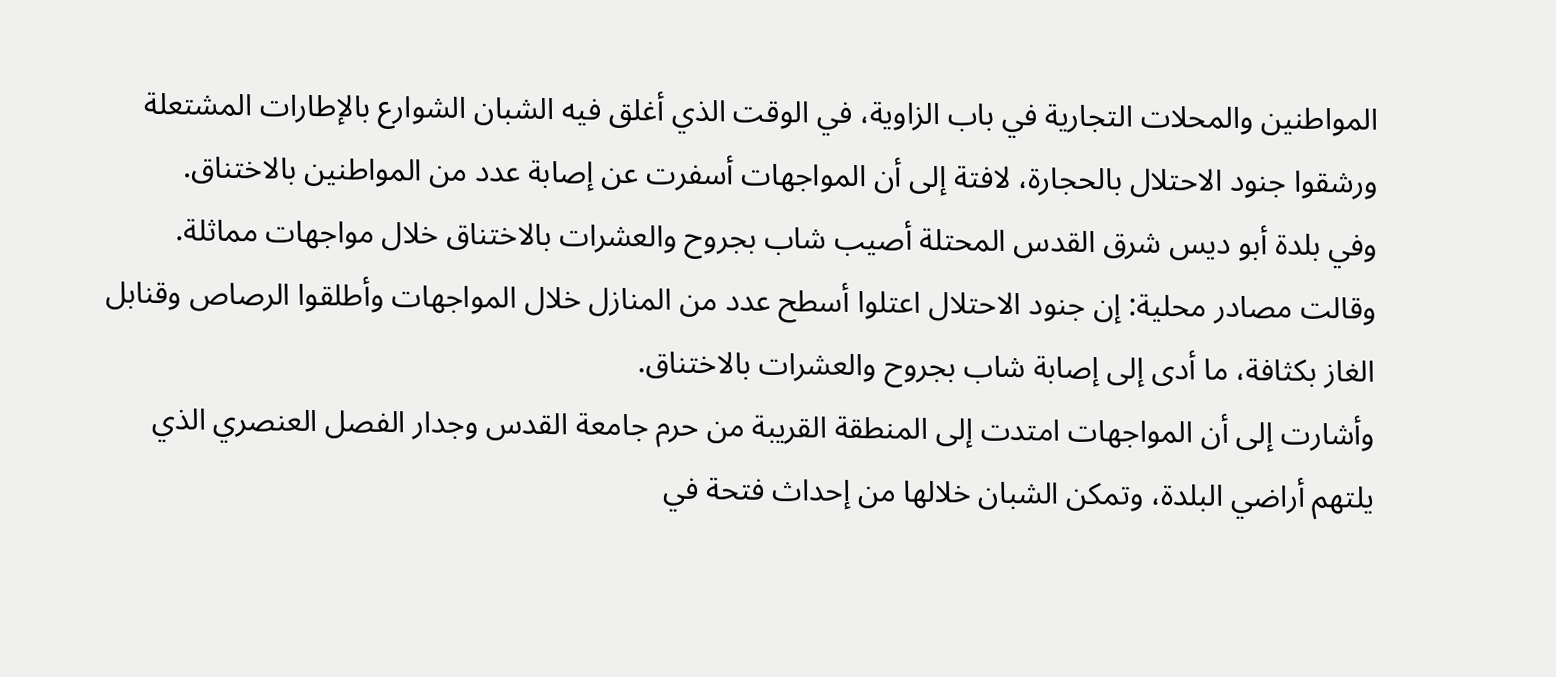المواطنين والمحلات التجارية في باب الزاوية، في الوقت الذي أغلق فيه الشبان الشوارع بالإطارات المشتعلة ورشقوا جنود الاحتلال بالحجارة، لافتة إلى أن المواجهات أسفرت عن إصابة عدد من المواطنين بالاختناق.
وفي بلدة أبو ديس شرق القدس المحتلة أصيب شاب بجروح والعشرات بالاختناق خلال مواجهات مماثلة.
وقالت مصادر محلية: إن جنود الاحتلال اعتلوا أسطح عدد من المنازل خلال المواجهات وأطلقوا الرصاص وقنابل الغاز بكثافة، ما أدى إلى إصابة شاب بجروح والعشرات بالاختناق.
وأشارت إلى أن المواجهات امتدت إلى المنطقة القريبة من حرم جامعة القدس وجدار الفصل العنصري الذي يلتهم أراضي البلدة، وتمكن الشبان خلالها من إحداث فتحة في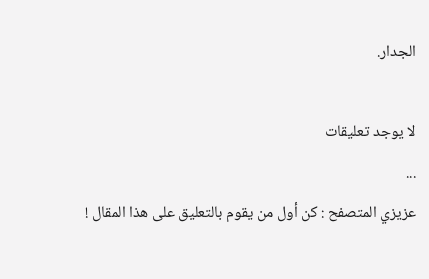الجدار.

لا يوجد تعليقات
...
عزيزي المتصفح : كن أول من يقوم بالتعليق على هذا المقال !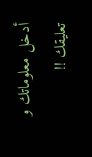أدخل معلوماتك و تعليقك !!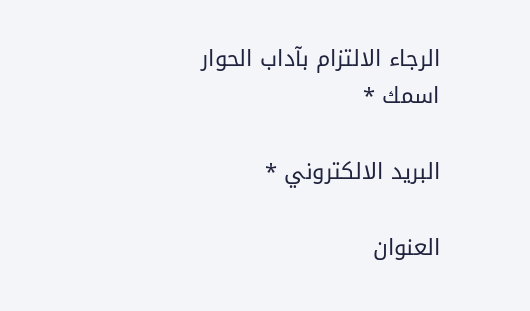الرجاء الالتزام بآداب الحوار
اسمك *

البريد الالكتروني *

العنوان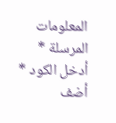المعلومات المرسلة *
أدخل الكود *
أضف